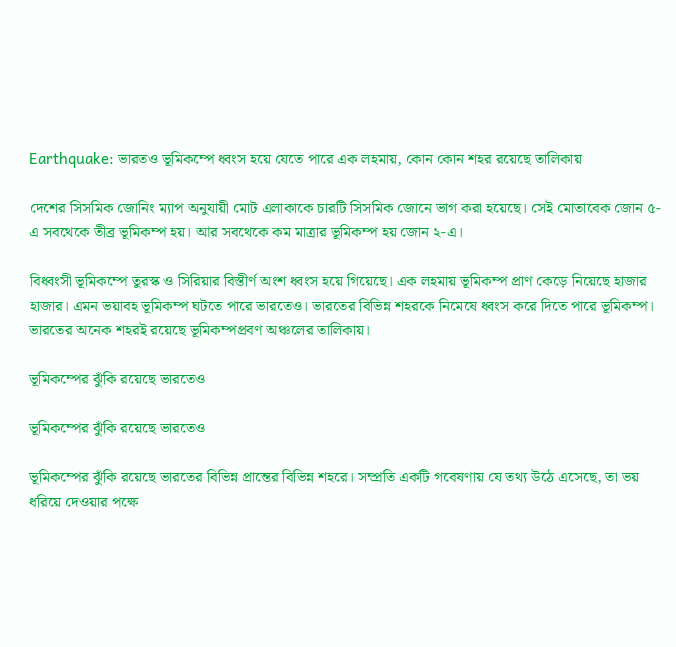Earthquake: ভারতও ভূমিকম্পে ধ্বংস হয়ে যেতে পারে এক লহমায়, কোন কোন শহর রয়েছে তালিকায়

দেশের সিসমিক জোনিং ম্যাপ অনুযায়ী মোট এলাকাকে চারটি সিসমিক জোনে ভাগ করা হয়েছে। সেই মোতাবেক জোন ৫-এ সবথেকে তীব্র ভূমিকম্প হয়। আর সবথেকে কম মাত্রার ভূমিকম্প হয় জোন ২-এ।

বিধ্বংসী ভূমিকম্পে তুরস্ক ও সিরিয়ার বিস্তীর্ণ অংশ ধ্বংস হয়ে গিয়েছে। এক লহমায় ভূমিকম্প প্রাণ কেড়ে নিয়েছে হাজার হাজার। এমন ভয়াবহ ভূমিকম্প ঘটতে পারে ভারতেও। ভারতের বিভিন্ন শহরকে নিমেষে ধ্বংস করে দিতে পারে ভূমিকম্প। ভারতের অনেক শহরই রয়েছে ভূমিকম্পপ্রবণ অঞ্চলের তালিকায়।

ভূমিকম্পের ঝুঁকি রয়েছে ভারতেও

ভূমিকম্পের ঝুঁকি রয়েছে ভারতেও

ভূমিকম্পের ঝুঁকি রয়েছে ভারতের বিভিন্ন প্রান্তের বিভিন্ন শহরে। সম্প্রতি একটি গবেষণায় যে তথ্য উঠে এসেছে, তা ভয় ধরিয়ে দেওয়ার পক্ষে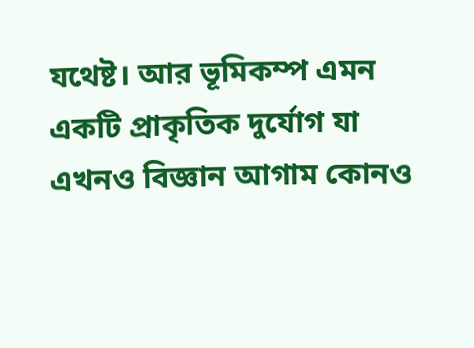যথেষ্ট। আর ভূমিকম্প এমন একটি প্রাকৃতিক দুর্যোগ যা এখনও বিজ্ঞান আগাম কোনও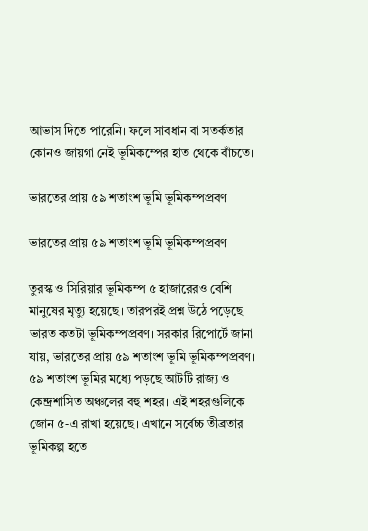আভাস দিতে পারেনি। ফলে সাবধান বা সতর্কতার কোনও জায়গা নেই ভূমিকম্পের হাত থেকে বাঁচতে।

ভারতের প্রায় ৫৯ শতাংশ ভূমি ভূমিকম্পপ্রবণ

ভারতের প্রায় ৫৯ শতাংশ ভূমি ভূমিকম্পপ্রবণ

তুরস্ক ও সিরিয়ার ভূমিকম্প ৫ হাজারেরও বেশি মানুষের মৃত্যু হয়েছে। তারপরই প্রশ্ন উঠে পড়েছে ভারত কতটা ভূমিকম্পপ্রবণ। সরকার রিপোর্টে জানা যায়, ভারতের প্রায় ৫৯ শতাংশ ভূমি ভূমিকম্পপ্রবণ। ৫৯ শতাংশ ভূমির মধ্যে পড়ছে আটটি রাজ্য ও কেন্দ্রশাসিত অঞ্চলের বহু শহর। এই শহরগুলিকে জোন ৫-এ রাখা হয়েছে। এখানে সর্বেচ্চ তীব্রতার ভূমিকল্প হতে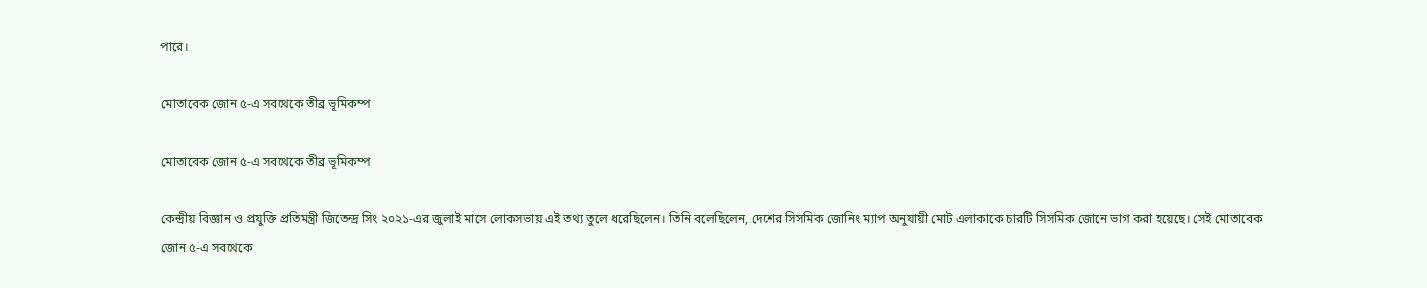পারে।

মোতাবেক জোন ৫-এ সবথেকে তীব্র ভূমিকম্প

মোতাবেক জোন ৫-এ সবথেকে তীব্র ভূমিকম্প

কেন্দ্রীয় বিজ্ঞান ও প্রযুক্তি প্রতিমন্ত্রী জিতেন্দ্র সিং ২০২১-এর জুলাই মাসে লোকসভায় এই তথ্য তুলে ধরেছিলেন। তিনি বলেছিলেন, দেশের সিসমিক জোনিং ম্যাপ অনুযায়ী মোট এলাকাকে চারটি সিসমিক জোনে ভাগ করা হয়েছে। সেই মোতাবেক জোন ৫-এ সবথেকে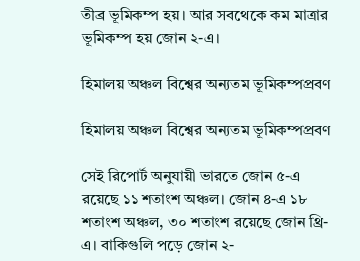তীব্র ভূমিকম্প হয়। আর সবথেকে কম মাত্রার ভূমিকম্প হয় জোন ২-এ।

হিমালয় অঞ্চল বিশ্বের অন্যতম ভূমিকম্পপ্রবণ

হিমালয় অঞ্চল বিশ্বের অন্যতম ভূমিকম্পপ্রবণ

সেই রিপোর্ট অনুযায়ী ভারতে জোন ৫-এ রয়েছে ১১ শতাংশ অঞ্চল। জোন ৪-এ ১৮ শতাংশ অঞ্চল, ৩০ শতাংশ রয়েছে জোন থ্রি-এ। বাকিগুলি পড়ে জোন ২-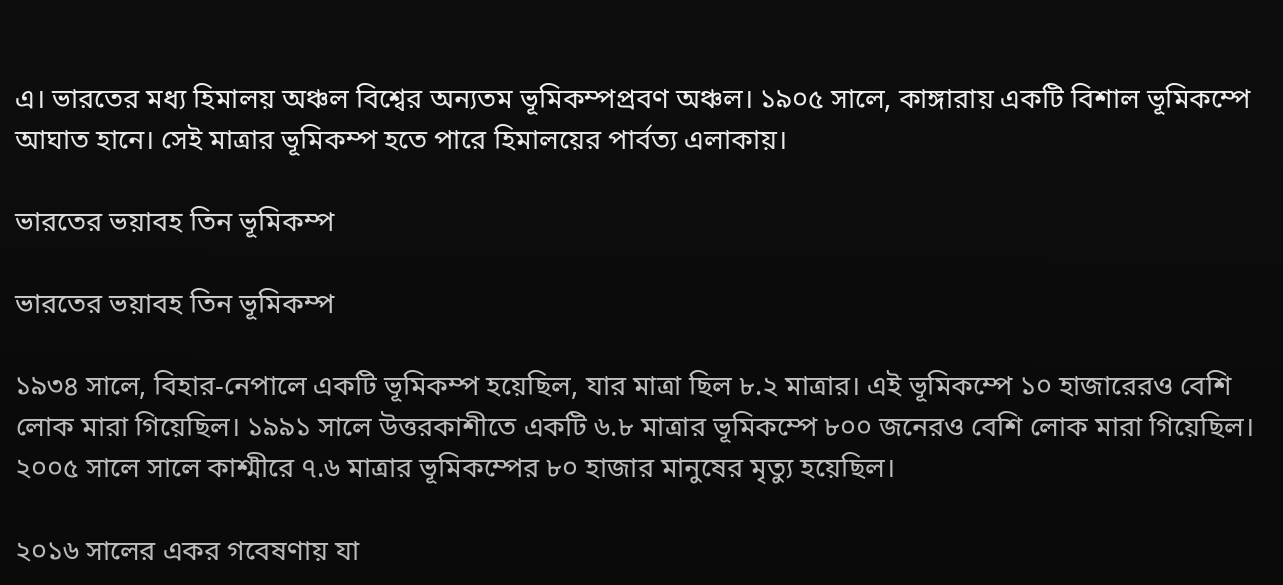এ। ভারতের মধ্য হিমালয় অঞ্চল বিশ্বের অন্যতম ভূমিকম্পপ্রবণ অঞ্চল। ১৯০৫ সালে, কাঙ্গারায় একটি বিশাল ভূমিকম্পে আঘাত হানে। সেই মাত্রার ভূমিকম্প হতে পারে হিমালয়ের পার্বত্য এলাকায়।

ভারতের ভয়াবহ তিন ভূমিকম্প

ভারতের ভয়াবহ তিন ভূমিকম্প

১৯৩৪ সালে, বিহার-নেপালে একটি ভূমিকম্প হয়েছিল, যার মাত্রা ছিল ৮.২ মাত্রার। এই ভূমিকম্পে ১০ হাজারেরও বেশি লোক মারা গিয়েছিল। ১৯৯১ সালে উত্তরকাশীতে একটি ৬.৮ মাত্রার ভূমিকম্পে ৮০০ জনেরও বেশি লোক মারা গিয়েছিল। ২০০৫ সালে সালে কাশ্মীরে ৭.৬ মাত্রার ভূমিকম্পের ৮০ হাজার মানুষের মৃত্যু হয়েছিল।

২০১৬ সালের একর গবেষণায় যা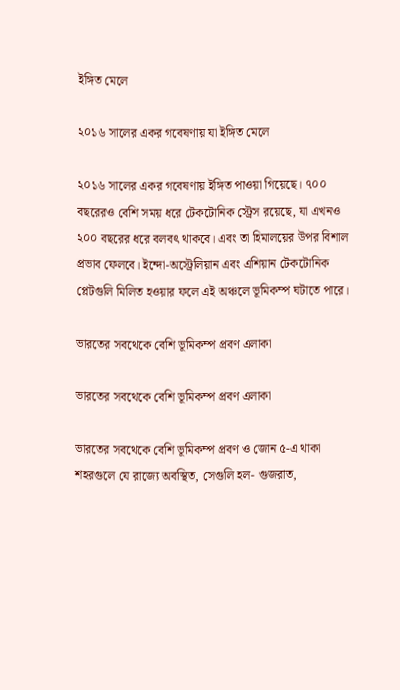ইঙ্গিত মেলে

২০১৬ সালের একর গবেষণায় যা ইঙ্গিত মেলে

২০১৬ সালের একর গবেষণায় ইঙ্গিত পাওয়া গিয়েছে। ৭০০ বছরেরও বেশি সময় ধরে টেকটোনিক স্ট্রেস রয়েছে, যা এখনও ২০০ বছরের ধরে বলবৎ থাকবে। এবং তা হিমালয়ের উপর বিশাল প্রভাব ফেলবে। ইন্দো-অস্ট্রেলিয়ান এবং এশিয়ান টেকটোনিক প্লেটগুলি মিলিত হওয়ার ফলে এই অঞ্চলে ভূমিকম্প ঘটাতে পারে।

ভারতের সবথেকে বেশি ভূমিকম্প প্রবণ এলাকা

ভারতের সবথেকে বেশি ভূমিকম্প প্রবণ এলাকা

ভারতের সবথেকে বেশি ভূমিকম্প প্রবণ ও জোন ৫-এ থাকা শহরগুলে যে রাজ্যে অবস্থিত, সেগুলি হল- গুজরাত,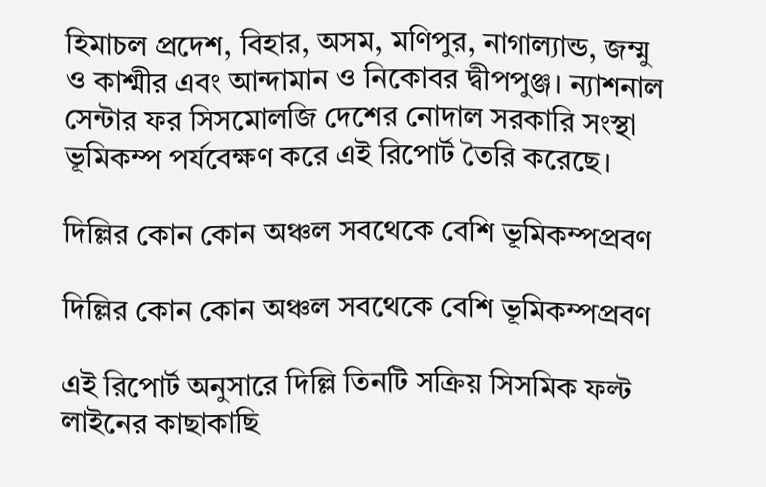হিমাচল প্রদেশ, বিহার, অসম, মণিপুর, নাগাল্যান্ড, জম্মু ও কাশ্মীর এবং আন্দামান ও নিকোবর দ্বীপপুঞ্জ। ন্যাশনাল সেন্টার ফর সিসমোলজি দেশের নোদাল সরকারি সংস্থা ভূমিকম্প পর্যবেক্ষণ করে এই রিপোর্ট তৈরি করেছে।

দিল্লির কোন কোন অঞ্চল সবথেকে বেশি ভূমিকম্পপ্রবণ

দিল্লির কোন কোন অঞ্চল সবথেকে বেশি ভূমিকম্পপ্রবণ

এই রিপোর্ট অনুসারে দিল্লি তিনটি সক্রিয় সিসমিক ফল্ট লাইনের কাছাকাছি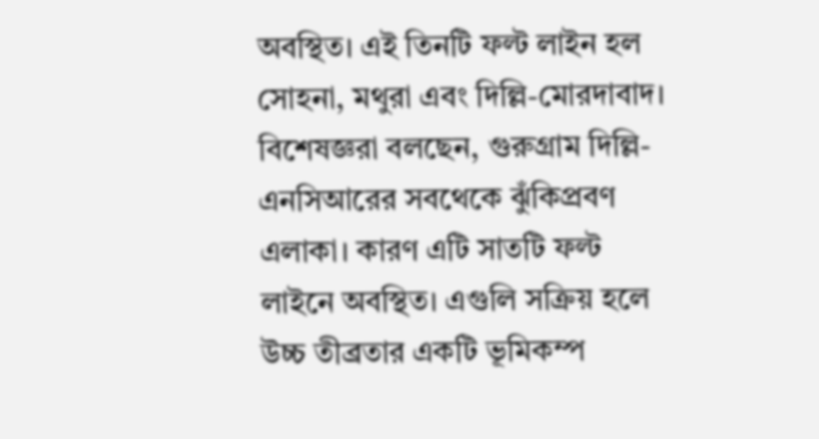অবস্থিত। এই তিনটি ফল্ট লাইন হল সোহনা, মথুরা এবং দিল্লি-মোরদাবাদ। বিশেষজ্ঞরা বলছেন, গুরুগ্রাম দিল্লি-এনসিআরের সবথেকে ঝুঁকিপ্রবণ এলাকা। কারণ এটি সাতটি ফল্ট লাইনে অবস্থিত। এগুলি সক্রিয় হলে উচ্চ তীব্রতার একটি ভূমিকম্প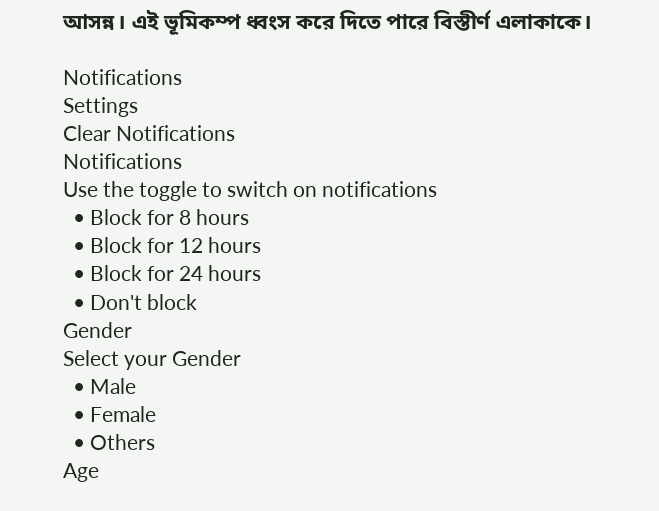আসন্ন। এই ভূমিকম্প ধ্বংস করে দিতে পারে বিস্তীর্ণ এলাকাকে।

Notifications
Settings
Clear Notifications
Notifications
Use the toggle to switch on notifications
  • Block for 8 hours
  • Block for 12 hours
  • Block for 24 hours
  • Don't block
Gender
Select your Gender
  • Male
  • Female
  • Others
Age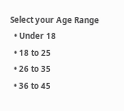Select your Age Range
  • Under 18
  • 18 to 25
  • 26 to 35
  • 36 to 45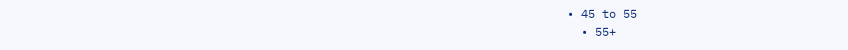• 45 to 55
  • 55+